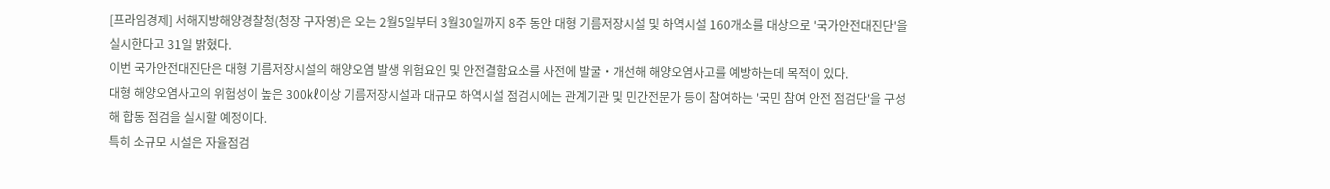[프라임경제] 서해지방해양경찰청(청장 구자영)은 오는 2월5일부터 3월30일까지 8주 동안 대형 기름저장시설 및 하역시설 160개소를 대상으로 '국가안전대진단'을 실시한다고 31일 밝혔다.
이번 국가안전대진단은 대형 기름저장시설의 해양오염 발생 위험요인 및 안전결함요소를 사전에 발굴‧개선해 해양오염사고를 예방하는데 목적이 있다.
대형 해양오염사고의 위험성이 높은 300㎘이상 기름저장시설과 대규모 하역시설 점검시에는 관계기관 및 민간전문가 등이 참여하는 '국민 참여 안전 점검단'을 구성해 합동 점검을 실시할 예정이다.
특히 소규모 시설은 자율점검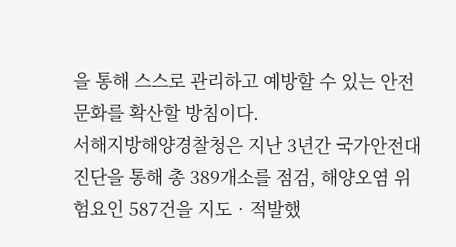을 통해 스스로 관리하고 예방할 수 있는 안전문화를 확산할 방침이다.
서해지방해양경찰청은 지난 3년간 국가안전대진단을 통해 총 389개소를 점검, 해양오염 위험요인 587건을 지도‧적발했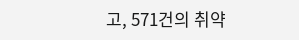고, 571건의 취약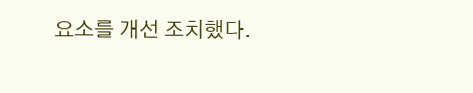요소를 개선 조치했다.